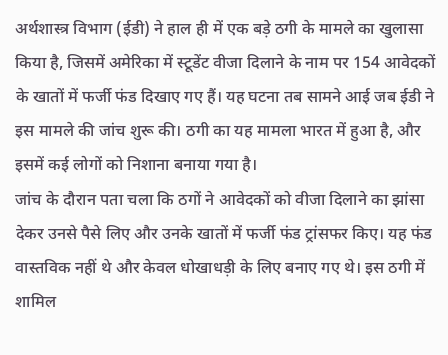अर्थशास्त्र विभाग (ईडी) ने हाल ही में एक बड़े ठगी के मामले का खुलासा किया है, जिसमें अमेरिका में स्टूडेंट वीजा दिलाने के नाम पर 154 आवेदकों के खातों में फर्जी फंड दिखाए गए हैं। यह घटना तब सामने आई जब ईडी ने इस मामले की जांच शुरू की। ठगी का यह मामला भारत में हुआ है, और इसमें कई लोगों को निशाना बनाया गया है।
जांच के दौरान पता चला कि ठगों ने आवेदकों को वीजा दिलाने का झांसा देकर उनसे पैसे लिए और उनके खातों में फर्जी फंड ट्रांसफर किए। यह फंड वास्तविक नहीं थे और केवल धोखाधड़ी के लिए बनाए गए थे। इस ठगी में शामिल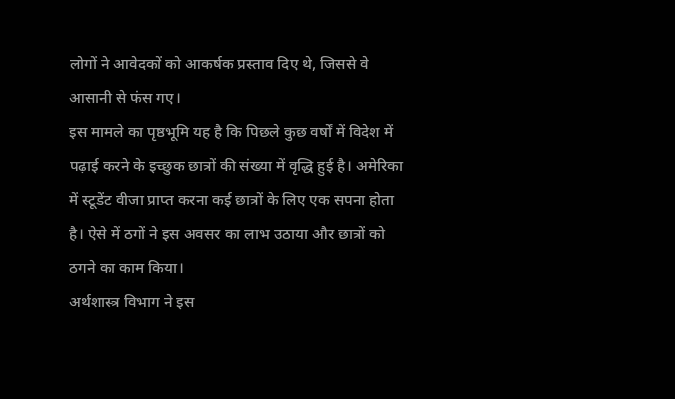लोगों ने आवेदकों को आकर्षक प्रस्ताव दिए थे, जिससे वे आसानी से फंस गए।
इस मामले का पृष्ठभूमि यह है कि पिछले कुछ वर्षों में विदेश में पढ़ाई करने के इच्छुक छात्रों की संख्या में वृद्धि हुई है। अमेरिका में स्टूडेंट वीजा प्राप्त करना कई छात्रों के लिए एक सपना होता है। ऐसे में ठगों ने इस अवसर का लाभ उठाया और छात्रों को ठगने का काम किया।
अर्थशास्त्र विभाग ने इस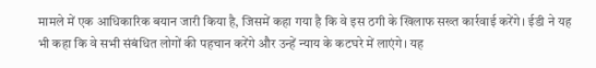मामले में एक आधिकारिक बयान जारी किया है, जिसमें कहा गया है कि वे इस ठगी के खिलाफ सख्त कार्रवाई करेंगे। ईडी ने यह भी कहा कि वे सभी संबंधित लोगों की पहचान करेंगे और उन्हें न्याय के कटघरे में लाएंगे। यह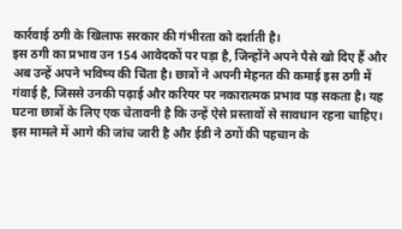कार्रवाई ठगी के खिलाफ सरकार की गंभीरता को दर्शाती है।
इस ठगी का प्रभाव उन 154 आवेदकों पर पड़ा है, जिन्होंने अपने पैसे खो दिए हैं और अब उन्हें अपने भविष्य की चिंता है। छात्रों ने अपनी मेहनत की कमाई इस ठगी में गंवाई है, जिससे उनकी पढ़ाई और करियर पर नकारात्मक प्रभाव पड़ सकता है। यह घटना छात्रों के लिए एक चेतावनी है कि उन्हें ऐसे प्रस्तावों से सावधान रहना चाहिए।
इस मामले में आगे की जांच जारी है और ईडी ने ठगों की पहचान के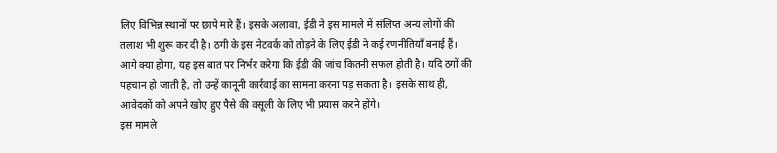लिए विभिन्न स्थानों पर छापे मारे हैं। इसके अलावा, ईडी ने इस मामले में संलिप्त अन्य लोगों की तलाश भी शुरू कर दी है। ठगी के इस नेटवर्क को तोड़ने के लिए ईडी ने कई रणनीतियाँ बनाई हैं।
आगे क्या होगा, यह इस बात पर निर्भर करेगा कि ईडी की जांच कितनी सफल होती है। यदि ठगों की पहचान हो जाती है, तो उन्हें कानूनी कार्रवाई का सामना करना पड़ सकता है। इसके साथ ही, आवेदकों को अपने खोए हुए पैसे की वसूली के लिए भी प्रयास करने होंगे।
इस मामले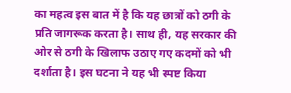का महत्व इस बात में है कि यह छात्रों को ठगी के प्रति जागरूक करता है। साथ ही, यह सरकार की ओर से ठगी के खिलाफ उठाए गए कदमों को भी दर्शाता है। इस घटना ने यह भी स्पष्ट किया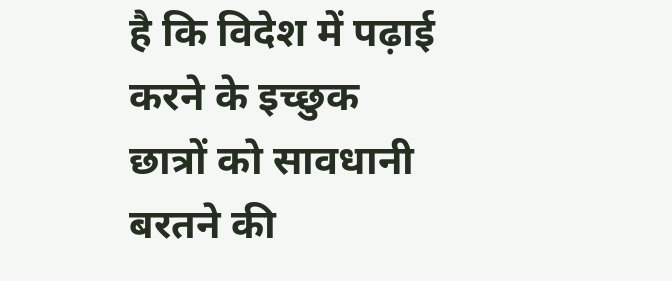है कि विदेश में पढ़ाई करने के इच्छुक छात्रों को सावधानी बरतने की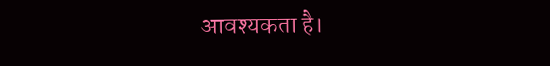आवश्यकता है।